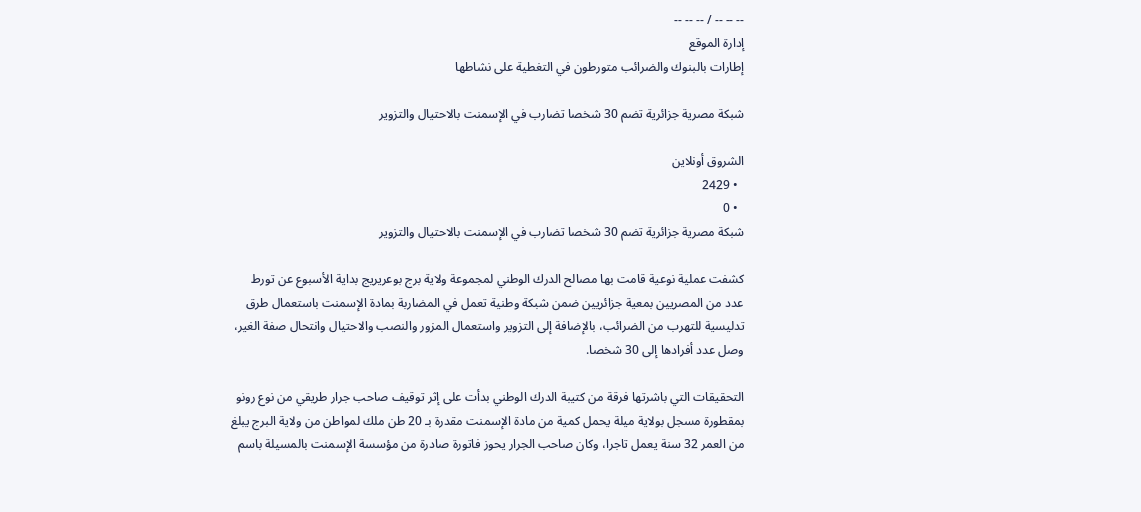-- -- -- / -- -- --
إدارة الموقع
إطارات بالبنوك والضرائب متورطون في التغطية على نشاطها

شبكة مصرية جزائرية تضم 30 شخصا تضارب في الإسمنت بالاحتيال والتزوير

الشروق أونلاين
  • 2429
  • 0
شبكة مصرية جزائرية تضم 30 شخصا تضارب في الإسمنت بالاحتيال والتزوير

كشفت عملية نوعية قامت بها مصالح الدرك الوطني لمجموعة ولاية برج بوعريريج بداية الأسبوع عن تورط عدد من المصريين بمعية جزائريين ضمن شبكة وطنية تعمل في المضاربة بمادة الإسمنت باستعمال طرق تدليسية للتهرب من الضرائب، بالإضافة إلى التزوير واستعمال المزور والنصب والاحتيال وانتحال صفة الغير، وصل عدد أفرادها إلى 30 شخصا.

التحقيقات التي باشرتها فرقة من كتيبة الدرك الوطني بدأت على إثر توقيف صاحب جرار طريقي من نوع رونو بمقطورة مسجل بولاية ميلة يحمل كمية من مادة الإسمنت مقدرة بـ 20 طن ملك لمواطن من ولاية البرج يبلغ من العمر 32 سنة يعمل تاجرا، وكان صاحب الجرار يحوز فاتورة صادرة من مؤسسة الإسمنت بالمسيلة باسم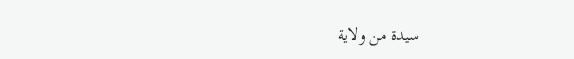سيدة من ولاية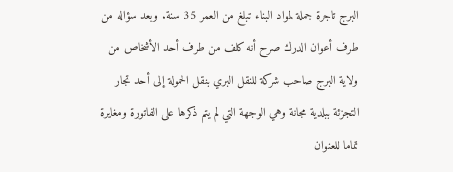البرج تاجرة جملة لمواد البناء تبلغ من العمر 35 سنة. وبعد سؤاله من طرف أعوان الدرك صرح أنه كلف من طرف أحد الأشخاص من ولاية البرج صاحب شركة للنقل البري بنقل الحمولة إلى أحد تجار التجزئة ببلدية مجانة وهي الوجهة التي لم يتم ذكرها على الفاتورة ومغايرة تماما للعنوان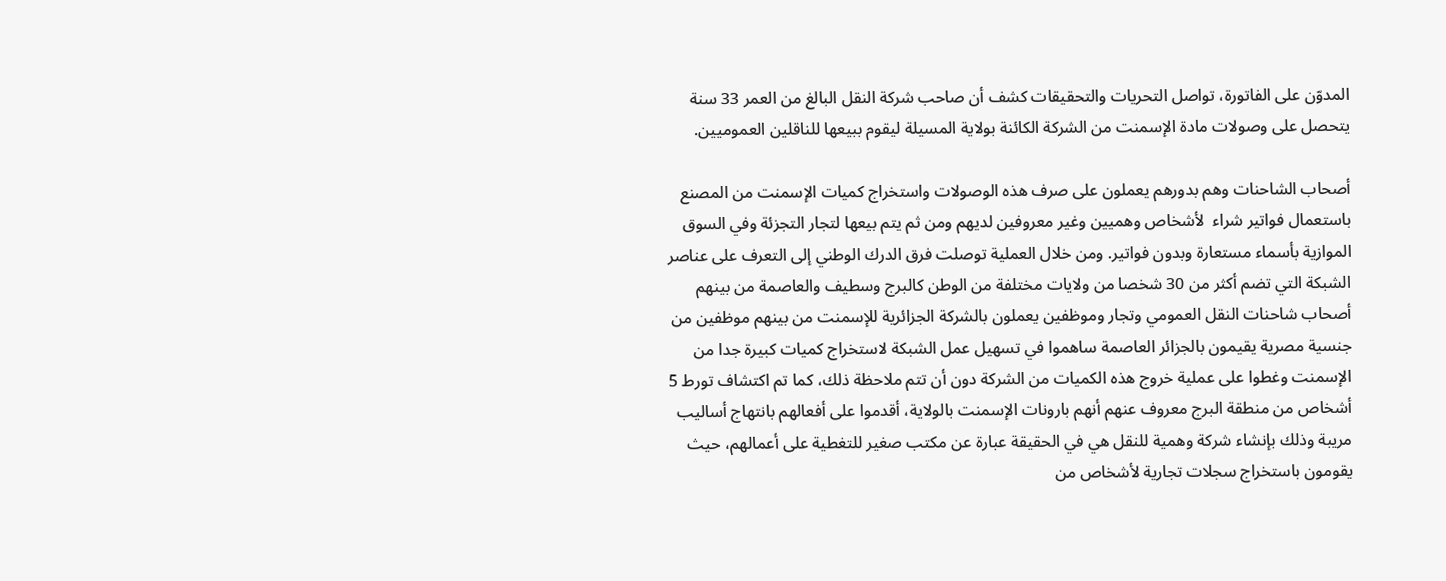المدوّن على الفاتورة، تواصل التحريات والتحقيقات كشف أن صاحب شركة النقل البالغ من العمر 33 سنة يتحصل على وصولات مادة الإسمنت من الشركة الكائنة بولاية المسيلة ليقوم ببيعها للناقلين العموميين.

أصحاب الشاحنات وهم بدورهم يعملون على صرف هذه الوصولات واستخراج كميات الإسمنت من المصنع باستعمال فواتير شراء  لأشخاص وهميين وغير معروفين لديهم ومن ثم يتم بيعها لتجار التجزئة وفي السوق الموازية بأسماء مستعارة وبدون فواتير. ومن خلال العملية توصلت فرق الدرك الوطني إلى التعرف على عناصر الشبكة التي تضم أكثر من 30 شخصا من ولايات مختلفة من الوطن كالبرج وسطيف والعاصمة من بينهم أصحاب شاحنات النقل العمومي وتجار وموظفين يعملون بالشركة الجزائرية للإسمنت من بينهم موظفين من جنسية مصرية يقيمون بالجزائر العاصمة ساهموا في تسهيل عمل الشبكة لاستخراج كميات كبيرة جدا من الإسمنت وغطوا على عملية خروج هذه الكميات من الشركة دون أن تتم ملاحظة ذلك، كما تم اكتشاف تورط 5 أشخاص من منطقة البرج معروف عنهم أنهم بارونات الإسمنت بالولاية، أقدموا على أفعالهم بانتهاج أساليب مريبة وذلك بإنشاء شركة وهمية للنقل هي في الحقيقة عبارة عن مكتب صغير للتغطية على أعمالهم، حيث يقومون باستخراج سجلات تجارية لأشخاص من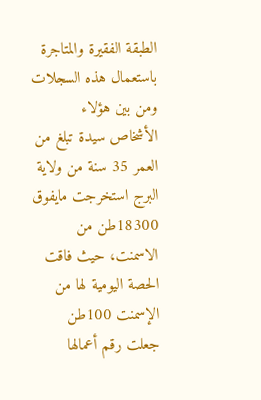الطبقة الفقيرة والمتاجرة باستعمال هذه السجلات ومن بين هؤلاء الأشخاص سيدة تبلغ من العمر 35 سنة من ولاية البرج استخرجت مايفوق 18300طن من الاسمنت، حيث فاقت الحصة اليومية لها من الإسمنت 100طن جعلت رقم أعمالها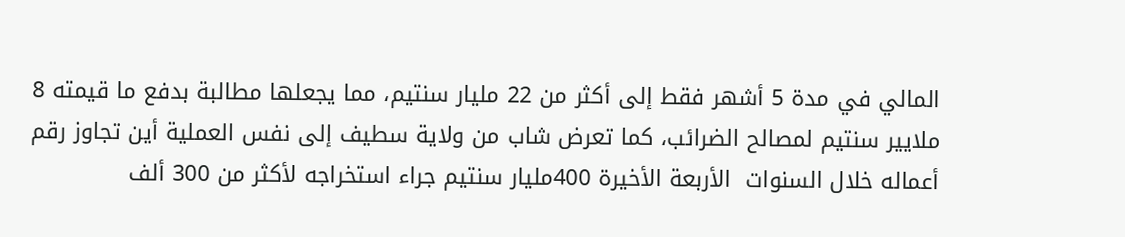المالي في مدة 5 أشهر فقط إلى أكثر من 22 مليار سنتيم، مما يجعلها مطالبة بدفع ما قيمته 8 ملايير سنتيم لمصالح الضرائب، كما تعرض شاب من ولاية سطيف إلى نفس العملية أين تجاوز رقم أعماله خلال السنوات  الأربعة الأخيرة 400مليار سنتيم جراء استخراجه لأكثر من 300 ألف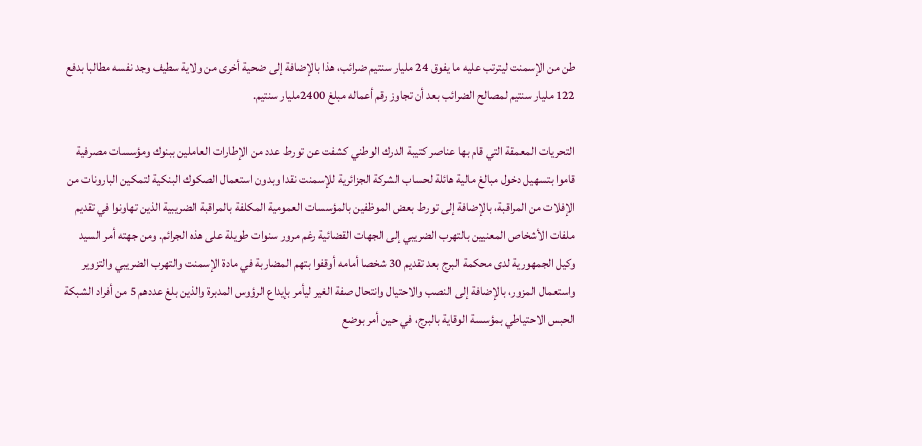طن من الإسمنت ليترتب عليه ما يفوق 24 مليار سنتيم ضرائب، هذا بالإضافة إلى ضحية أخرى من ولاية سطيف وجد نفسه مطالبا بدفع 122 مليار سنتيم لمصالح الضرائب بعد أن تجاوز رقم أعماله مبلغ 2400مليار سنتيم.

التحريات المعمقة التي قام بها عناصر كتيبة الدرك الوطني كشفت عن تورط عدد من الإطارات العاملين ببنوك ومؤسسات مصرفية قاموا بتسهيل دخول مبالغ مالية هائلة لحساب الشركة الجزائرية للإسمنت نقدا وبدون استعمال الصكوك البنكية لتمكين البارونات من الإفلات من المراقبة، بالإضافة إلى تورط بعض الموظفين بالمؤسسات العمومية المكلفة بالمراقبة الضريبية الذين تهاونوا في تقديم ملفات الأشخاص المعنيين بالتهرب الضريبي إلى الجهات القضائية رغم مرور سنوات طويلة على هذه الجرائم. ومن جهته أمر السيد وكيل الجمهورية لدى محكمة البرج بعد تقديم 30 شخصا أمامه أوقفوا بتهم المضاربة في مادة الإسمنت والتهرب الضريبي والتزوير واستعمال المزور، بالإضافة إلى النصب والاحتيال وانتحال صفة الغير ليأمر بإيداع الرؤوس المدبرة والذين بلغ عددهم 5 من أفراد الشبكة الحبس الاحتياطي بمؤسسة الوقاية بالبرج، في حين أمر بوضع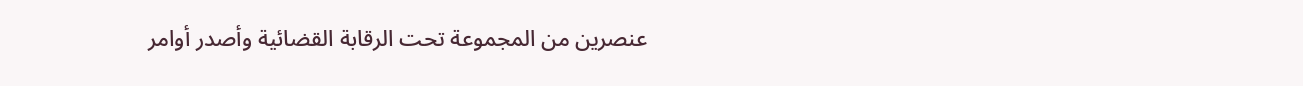عنصرين من المجموعة تحت الرقابة القضائية وأصدر أوامر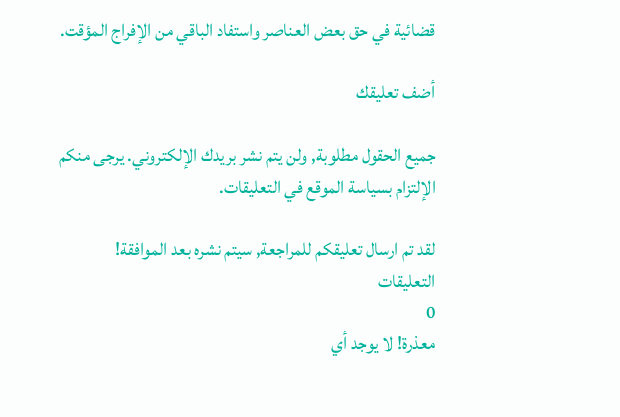قضائية في حق بعض العناصر واستفاد الباقي من الإفراج المؤقت.

أضف تعليقك

جميع الحقول مطلوبة, ولن يتم نشر بريدك الإلكتروني. يرجى منكم الإلتزام بسياسة الموقع في التعليقات.

لقد تم ارسال تعليقكم للمراجعة, سيتم نشره بعد الموافقة!
التعليقات
0
معذرة! لا يوجد أي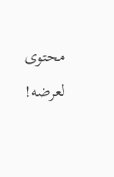محتوى لعرضه!